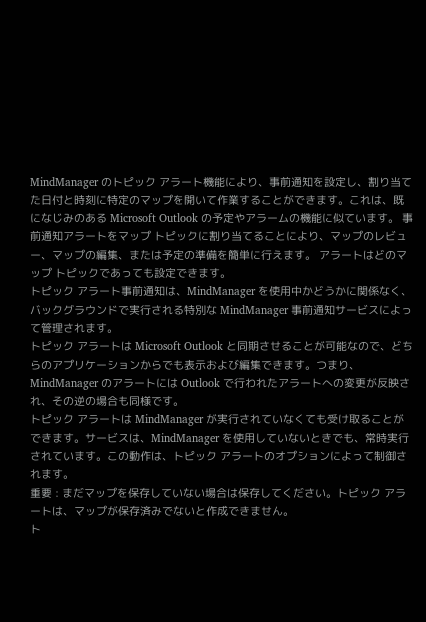MindManager のトピック アラート機能により、事前通知を設定し、割り当てた日付と時刻に特定のマップを開いて作業することができます。これは、既になじみのある Microsoft Outlook の予定やアラームの機能に似ています。 事前通知アラートをマップ トピックに割り当てることにより、マップのレビュー、マップの編集、または予定の準備を簡単に行えます。 アラートはどのマップ トピックであっても設定できます。
トピック アラート事前通知は、MindManager を使用中かどうかに関係なく、バックグラウンドで実行される特別な MindManager 事前通知サービスによって管理されます。
トピック アラートは Microsoft Outlook と同期させることが可能なので、どちらのアプリケーションからでも表示および編集できます。つまり、MindManager のアラートには Outlook で行われたアラートへの変更が反映され、その逆の場合も同様です。
トピック アラートは MindManager が実行されていなくても受け取ることができます。サービスは、MindManager を使用していないときでも、常時実行されています。この動作は、トピック アラートのオプションによって制御されます。
重要 : まだマップを保存していない場合は保存してください。トピック アラートは、マップが保存済みでないと作成できません。
ト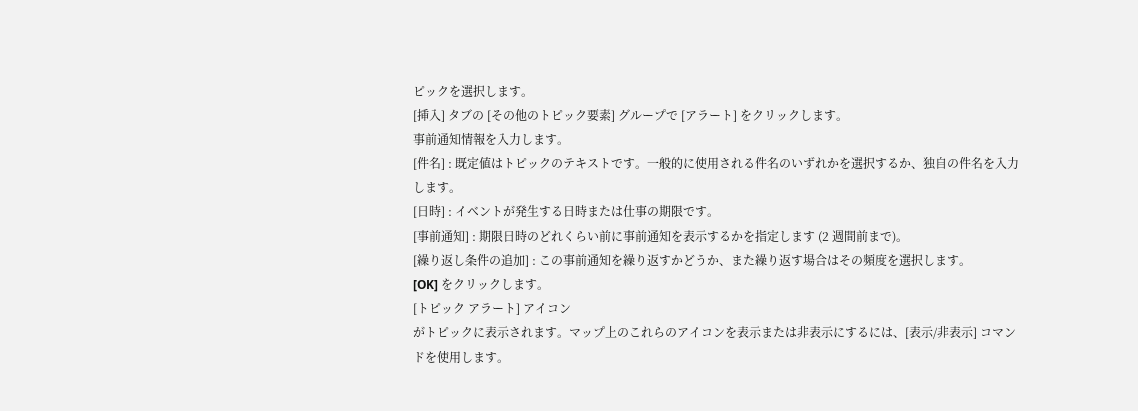ピックを選択します。
[挿入] タブの [その他のトピック要素] グループで [アラート] をクリックします。
事前通知情報を入力します。
[件名] : 既定値はトピックのテキストです。一般的に使用される件名のいずれかを選択するか、独自の件名を入力します。
[日時] : イベントが発生する日時または仕事の期限です。
[事前通知] : 期限日時のどれくらい前に事前通知を表示するかを指定します (2 週間前まで)。
[繰り返し条件の追加] : この事前通知を繰り返すかどうか、また繰り返す場合はその頻度を選択します。
[OK] をクリックします。
[トピック アラート] アイコン
がトピックに表示されます。マップ上のこれらのアイコンを表示または非表示にするには、[表示/非表示] コマンドを使用します。